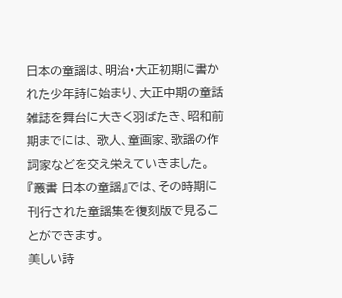日本の童謡は、明治・大正初期に書かれた少年詩に始まり、大正中期の童話雑誌を舞台に大きく羽ばたき、昭和前期までには、 歌人、童画家、歌謡の作詞家などを交え栄えていきました。
『叢書 日本の童謡』では、その時期に刊行された童謡集を復刻版で見ることができます。
美しい詩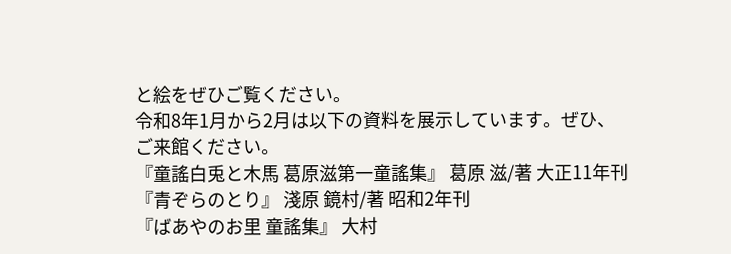と絵をぜひご覧ください。
令和8年1月から2月は以下の資料を展示しています。ぜひ、ご来館ください。
『童謠白兎と木馬 葛原滋第一童謠集』 葛原 滋/著 大正11年刊
『青ぞらのとり』 淺原 鏡村/著 昭和2年刊
『ばあやのお里 童謠集』 大村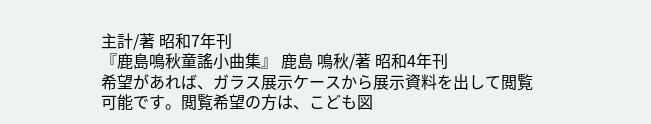主計/著 昭和7年刊
『鹿島鳴秋童謠小曲集』 鹿島 鳴秋/著 昭和4年刊
希望があれば、ガラス展示ケースから展示資料を出して閲覧可能です。閲覧希望の方は、こども図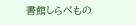書館しらべもの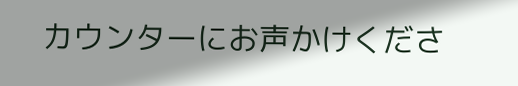カウンターにお声かけくださ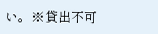い。※貸出不可